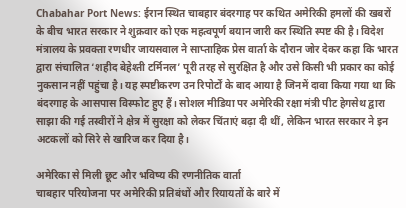Chabahar Port News: ईरान स्थित चाबहार बंदरगाह पर कथित अमेरिकी हमलों की खबरों के बीच भारत सरकार ने शुक्रवार को एक महत्वपूर्ण बयान जारी कर स्थिति स्पष्ट की है। विदेश मंत्रालय के प्रवक्ता रणधीर जायसवाल ने साप्ताहिक प्रेस वार्ता के दौरान जोर देकर कहा कि भारत द्वारा संचालित ‘शहीद बेहेश्ती टर्मिनल’ पूरी तरह से सुरक्षित है और उसे किसी भी प्रकार का कोई नुकसान नहीं पहुंचा है। यह स्पष्टीकरण उन रिपोर्टों के बाद आया है जिनमें दावा किया गया था कि बंदरगाह के आसपास विस्फोट हुए हैं। सोशल मीडिया पर अमेरिकी रक्षा मंत्री पीट हेगसेथ द्वारा साझा की गई तस्वीरों ने क्षेत्र में सुरक्षा को लेकर चिंताएं बढ़ा दी थीं, लेकिन भारत सरकार ने इन अटकलों को सिरे से खारिज कर दिया है।

अमेरिका से मिली छूट और भविष्य की रणनीतिक वार्ता
चाबहार परियोजना पर अमेरिकी प्रतिबंधों और रियायतों के बारे में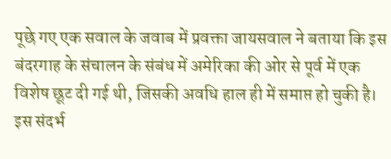पूछे गए एक सवाल के जवाब में प्रवक्ता जायसवाल ने बताया कि इस बंदरगाह के संचालन के संबंध में अमेरिका की ओर से पूर्व में एक विशेष छूट दी गई थी, जिसकी अवधि हाल ही में समाप्त हो चुकी है। इस संदर्भ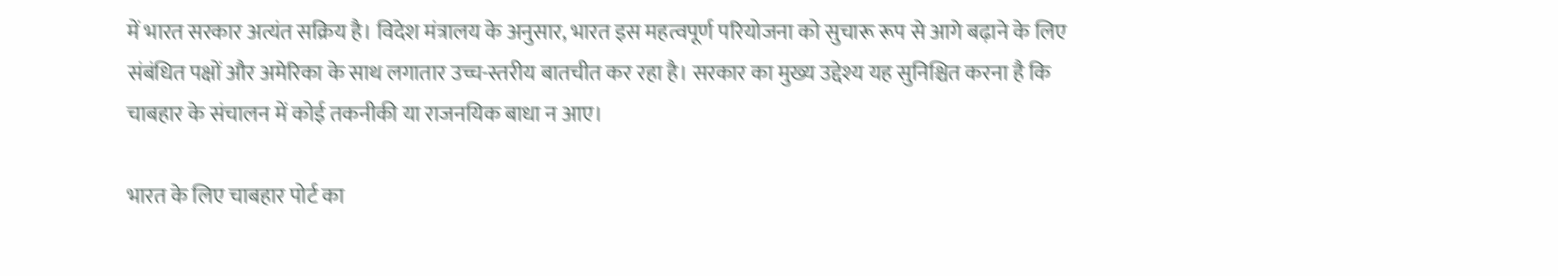में भारत सरकार अत्यंत सक्रिय है। विदेश मंत्रालय के अनुसार, भारत इस महत्वपूर्ण परियोजना को सुचारू रूप से आगे बढ़ाने के लिए संबंधित पक्षों और अमेरिका के साथ लगातार उच्च-स्तरीय बातचीत कर रहा है। सरकार का मुख्य उद्देश्य यह सुनिश्चित करना है कि चाबहार के संचालन में कोई तकनीकी या राजनयिक बाधा न आए।

भारत के लिए चाबहार पोर्ट का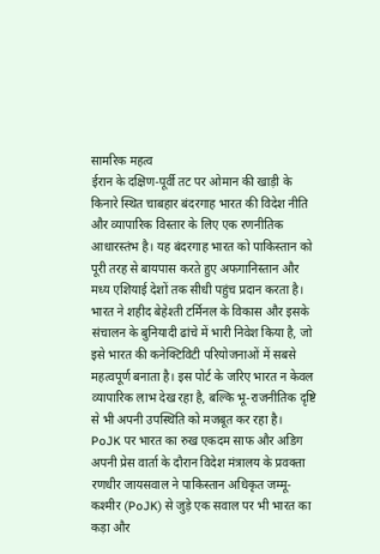सामरिक महत्व
ईरान के दक्षिण-पूर्वी तट पर ओमान की खाड़ी के किनारे स्थित चाबहार बंदरगाह भारत की विदेश नीति और व्यापारिक विस्तार के लिए एक रणनीतिक आधारस्तंभ है। यह बंदरगाह भारत को पाकिस्तान को पूरी तरह से बायपास करते हुए अफगानिस्तान और मध्य एशियाई देशों तक सीधी पहुंच प्रदान करता है। भारत ने शहीद बेहेश्ती टर्मिनल के विकास और इसके संचालन के बुनियादी ढांचे में भारी निवेश किया है, जो इसे भारत की कनेक्टिविटी परियोजनाओं में सबसे महत्वपूर्ण बनाता है। इस पोर्ट के जरिए भारत न केवल व्यापारिक लाभ देख रहा है, बल्कि भू-राजनीतिक दृष्टि से भी अपनी उपस्थिति को मजबूत कर रहा है।
PoJK पर भारत का रुख एकदम साफ और अडिग
अपनी प्रेस वार्ता के दौरान विदेश मंत्रालय के प्रवक्ता रणधीर जायसवाल ने पाकिस्तान अधिकृत जम्मू-कश्मीर (PoJK) से जुड़े एक सवाल पर भी भारत का कड़ा और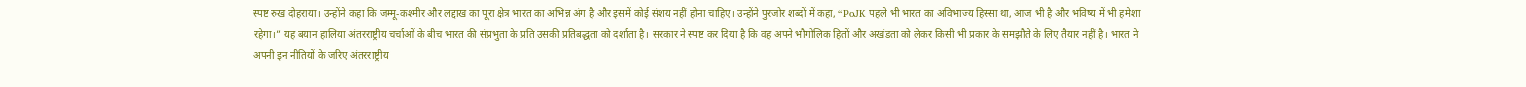स्पष्ट रुख दोहराया। उन्होंने कहा कि जम्मू-कश्मीर और लद्दाख का पूरा क्षेत्र भारत का अभिन्न अंग है और इसमें कोई संशय नहीं होना चाहिए। उन्होंने पुरजोर शब्दों में कहा, “PoJK पहले भी भारत का अविभाज्य हिस्सा था, आज भी है और भविष्य में भी हमेशा रहेगा।” यह बयान हालिया अंतरराष्ट्रीय चर्चाओं के बीच भारत की संप्रभुता के प्रति उसकी प्रतिबद्धता को दर्शाता है। सरकार ने स्पष्ट कर दिया है कि वह अपने भौगोलिक हितों और अखंडता को लेकर किसी भी प्रकार के समझौते के लिए तैयार नहीं है। भारत ने अपनी इन नीतियों के जरिए अंतरराष्ट्रीय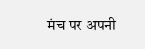मंच पर अपनी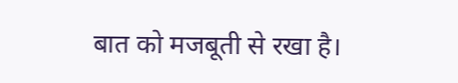बात को मजबूती से रखा है।